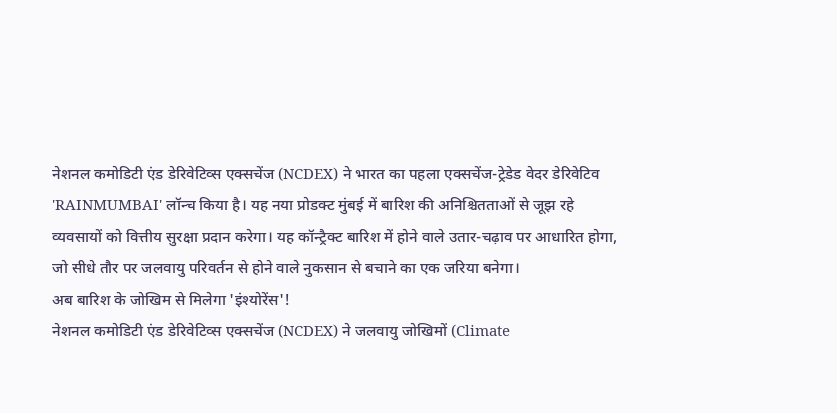नेशनल कमोडिटी एंड डेरिवेटिव्स एक्सचेंज (NCDEX) ने भारत का पहला एक्सचेंज-ट्रेडेड वेदर डेरिवेटिव 'RAINMUMBAI' लॉन्च किया है। यह नया प्रोडक्ट मुंबई में बारिश की अनिश्चितताओं से जूझ रहे व्यवसायों को वित्तीय सुरक्षा प्रदान करेगा। यह कॉन्ट्रैक्ट बारिश में होने वाले उतार-चढ़ाव पर आधारित होगा, जो सीधे तौर पर जलवायु परिवर्तन से होने वाले नुकसान से बचाने का एक जरिया बनेगा।
अब बारिश के जोखिम से मिलेगा 'इंश्योरेंस'!
नेशनल कमोडिटी एंड डेरिवेटिव्स एक्सचेंज (NCDEX) ने जलवायु जोखिमों (Climate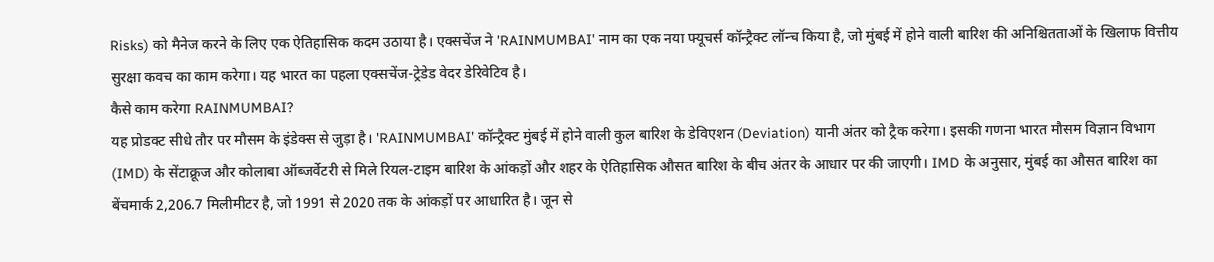Risks) को मैनेज करने के लिए एक ऐतिहासिक कदम उठाया है। एक्सचेंज ने 'RAINMUMBAI' नाम का एक नया फ्यूचर्स कॉन्ट्रैक्ट लॉन्च किया है, जो मुंबई में होने वाली बारिश की अनिश्चितताओं के खिलाफ वित्तीय सुरक्षा कवच का काम करेगा। यह भारत का पहला एक्सचेंज-ट्रेडेड वेदर डेरिवेटिव है।
कैसे काम करेगा RAINMUMBAI?
यह प्रोडक्ट सीधे तौर पर मौसम के इंडेक्स से जुड़ा है। 'RAINMUMBAI' कॉन्ट्रैक्ट मुंबई में होने वाली कुल बारिश के डेविएशन (Deviation) यानी अंतर को ट्रैक करेगा। इसकी गणना भारत मौसम विज्ञान विभाग (IMD) के सेंटाक्रूज और कोलाबा ऑब्जर्वेटरी से मिले रियल-टाइम बारिश के आंकड़ों और शहर के ऐतिहासिक औसत बारिश के बीच अंतर के आधार पर की जाएगी। IMD के अनुसार, मुंबई का औसत बारिश का बेंचमार्क 2,206.7 मिलीमीटर है, जो 1991 से 2020 तक के आंकड़ों पर आधारित है। जून से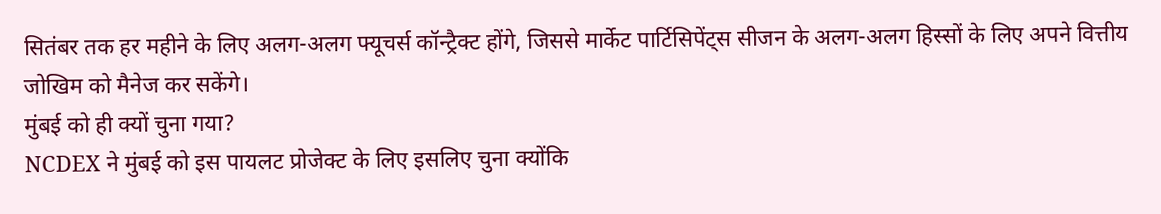सितंबर तक हर महीने के लिए अलग-अलग फ्यूचर्स कॉन्ट्रैक्ट होंगे, जिससे मार्केट पार्टिसिपेंट्स सीजन के अलग-अलग हिस्सों के लिए अपने वित्तीय जोखिम को मैनेज कर सकेंगे।
मुंबई को ही क्यों चुना गया?
NCDEX ने मुंबई को इस पायलट प्रोजेक्ट के लिए इसलिए चुना क्योंकि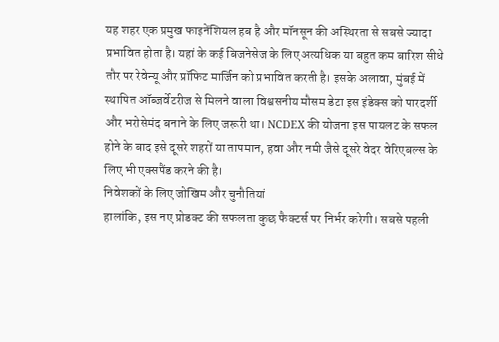यह शहर एक प्रमुख फाइनेंशियल हब है और मॉनसून की अस्थिरता से सबसे ज्यादा प्रभावित होता है। यहां के कई बिजनेसेज के लिए अत्यधिक या बहुत कम बारिश सीधे तौर पर रेवेन्यू और प्रॉफिट मार्जिन को प्रभावित करती है। इसके अलावा, मुंबई में स्थापित ऑब्जर्वेटरीज से मिलने वाला विश्वसनीय मौसम डेटा इस इंडेक्स को पारदर्शी और भरोसेमंद बनाने के लिए जरूरी था। NCDEX की योजना इस पायलट के सफल होने के बाद इसे दूसरे शहरों या तापमान, हवा और नमी जैसे दूसरे वेदर वेरिएबल्स के लिए भी एक्सपैंड करने की है।
निवेशकों के लिए जोखिम और चुनौतियां
हालांकि, इस नए प्रोडक्ट की सफलता कुछ फैक्टर्स पर निर्भर करेगी। सबसे पहली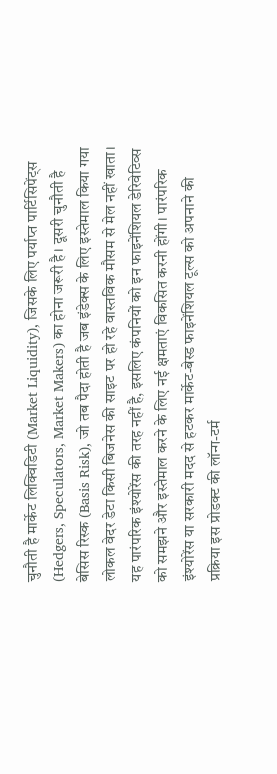चुनौती है मार्केट लिक्विडिटी (Market Liquidity), जिसके लिए पर्याप्त पार्टिसिपेंट्स (Hedgers, Speculators, Market Makers) का होना जरूरी है। दूसरी चुनौती है बेसिस रिस्क (Basis Risk), जो तब पैदा होती है जब इंडेक्स के लिए इस्तेमाल किया गया लोकल वेदर डेटा किसी बिजनेस की साइट पर हो रहे वास्तविक मौसम से मेल नहीं खाता। यह पारंपरिक इंश्योरेंस की तरह नहीं है, इसलिए कंपनियों को इन फाइनेंशियल डेरिवेटिव्स को समझने और इस्तेमाल करने के लिए नई क्षमताएं विकसित करनी होंगी। पारंपरिक इंश्योरेंस या सरकारी मदद से हटकर मार्केट-बेस्ड फाइनेंशियल टूल्स को अपनाने की प्रक्रिया इस प्रोडक्ट की लॉन्ग-टर्म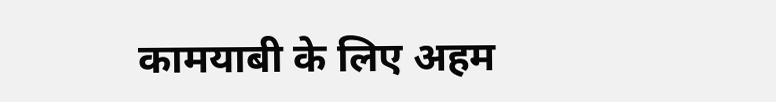कामयाबी के लिए अहम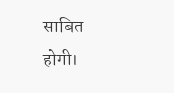साबित होगी।